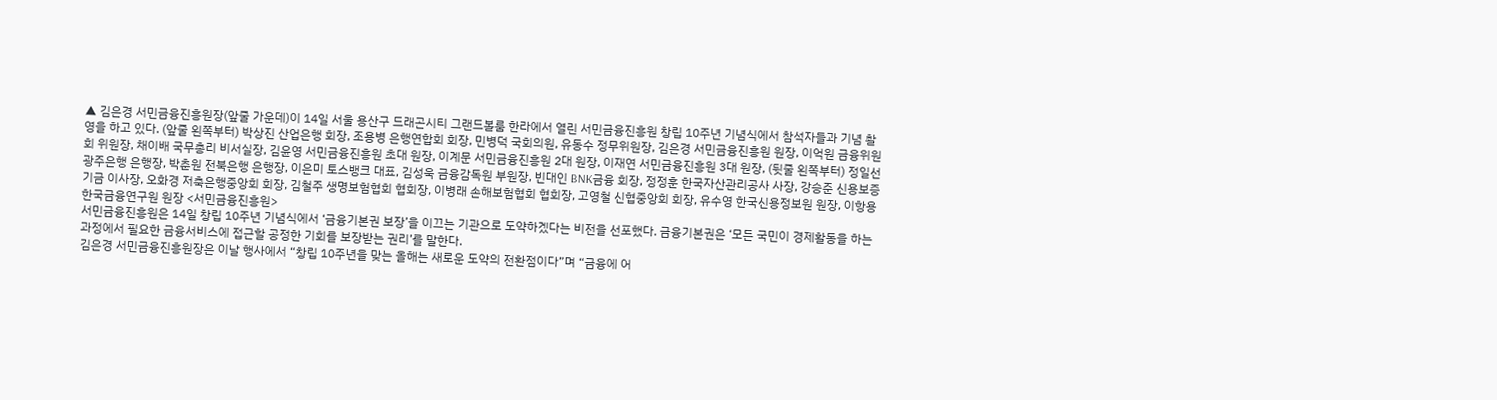▲ 김은경 서민금융진흥원장(앞줄 가운데)이 14일 서울 용산구 드래곤시티 그랜드볼룸 한라에서 열린 서민금융진흥원 창립 10주년 기념식에서 참석자들과 기념 촬영을 하고 있다. (앞줄 왼쪽부터) 박상진 산업은행 회장, 조용병 은행연합회 회장, 민병덕 국회의원, 유동수 정무위원장, 김은경 서민금융진흥원 원장, 이억원 금융위원회 위원장, 채이배 국무총리 비서실장, 김윤영 서민금융진흥원 초대 원장, 이계문 서민금융진흥원 2대 원장, 이재연 서민금융진흥원 3대 원장, (뒷줄 왼쪽부터) 정일선 광주은행 은행장, 박춘원 전북은행 은행장, 이은미 토스뱅크 대표, 김성욱 금융감독원 부원장, 빈대인 BNK금융 회장, 정정훈 한국자산관리공사 사장, 강승준 신용보증기금 이사장, 오화경 저축은행중앙회 회장, 김철주 생명보험협회 협회장, 이병래 손해보험협회 협회장, 고영철 신협중앙회 회장, 유수영 한국신용정보원 원장, 이항용 한국금융연구원 원장 <서민금융진흥원>
서민금융진흥원은 14일 창립 10주년 기념식에서 ‘금융기본권 보장’을 이끄는 기관으로 도약하겠다는 비전을 선포했다. 금융기본권은 ‘모든 국민이 경제활동을 하는 과정에서 필요한 금융서비스에 접근할 공정한 기회를 보장받는 권리’를 말한다.
김은경 서민금융진흥원장은 이날 행사에서 “창립 10주년을 맞는 올해는 새로운 도약의 전환점이다”며 “금융에 어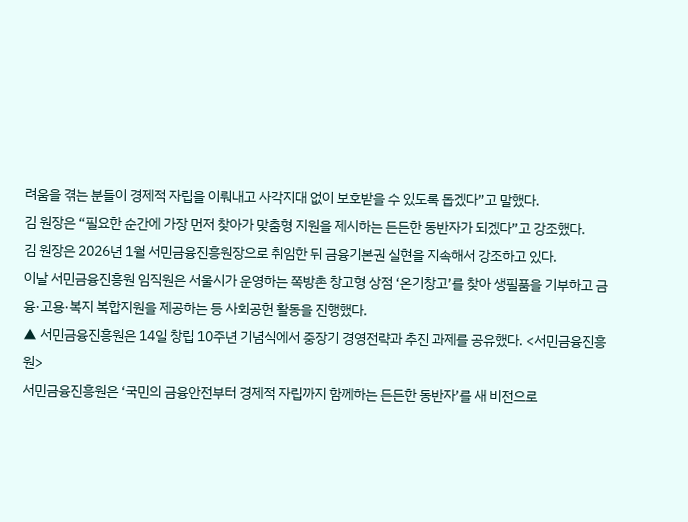려움을 겪는 분들이 경제적 자립을 이뤄내고 사각지대 없이 보호받을 수 있도록 돕겠다”고 말했다.
김 원장은 “필요한 순간에 가장 먼저 찾아가 맞춤형 지원을 제시하는 든든한 동반자가 되겠다”고 강조했다.
김 원장은 2026년 1월 서민금융진흥원장으로 취임한 뒤 금융기본권 실현을 지속해서 강조하고 있다.
이날 서민금융진흥원 임직원은 서울시가 운영하는 쪽방촌 창고형 상점 ‘온기창고’를 찾아 생필품을 기부하고 금융·고용·복지 복합지원을 제공하는 등 사회공헌 활동을 진행했다.
▲ 서민금융진흥원은 14일 창립 10주년 기념식에서 중장기 경영전략과 추진 과제를 공유했다. <서민금융진흥원>
서민금융진흥원은 ‘국민의 금융안전부터 경제적 자립까지 함께하는 든든한 동반자’를 새 비전으로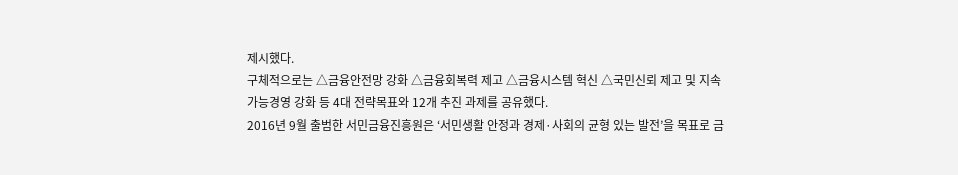제시했다.
구체적으로는 △금융안전망 강화 △금융회복력 제고 △금융시스템 혁신 △국민신뢰 제고 및 지속가능경영 강화 등 4대 전략목표와 12개 추진 과제를 공유했다.
2016년 9월 출범한 서민금융진흥원은 ‘서민생활 안정과 경제·사회의 균형 있는 발전’을 목표로 금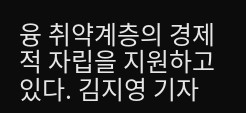융 취약계층의 경제적 자립을 지원하고 있다. 김지영 기자